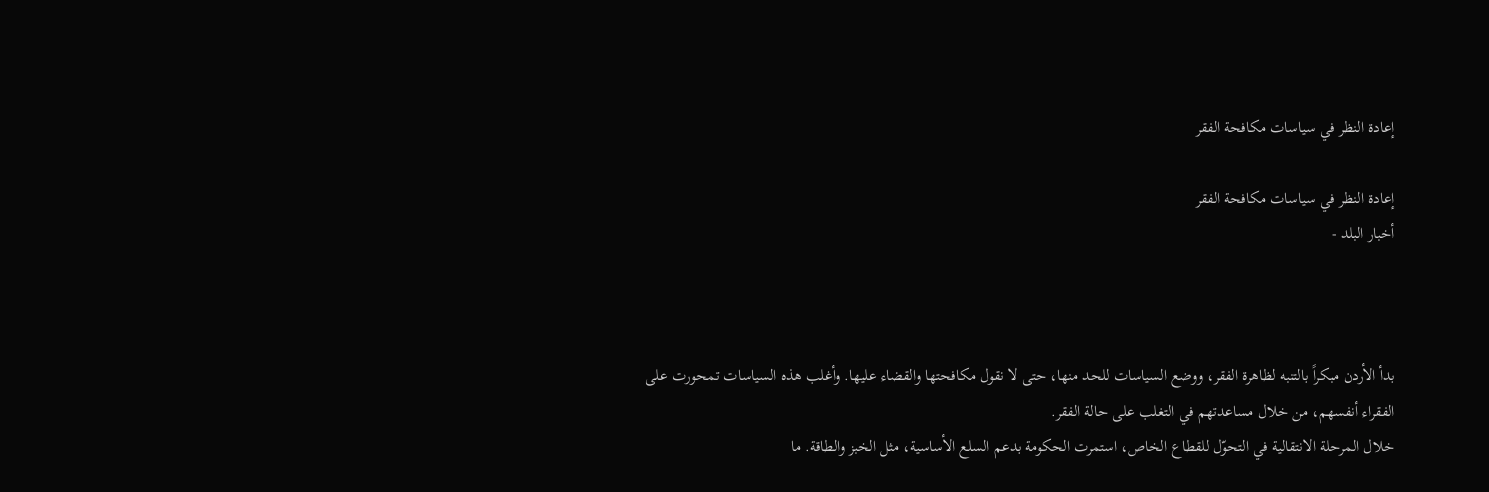إعادة النظر في سياسات مكافحة الفقر

إعادة النظر في سياسات مكافحة الفقر
أخبار البلد -



بدأ الأردن مبكراً بالتنبه لظاهرة الفقر، ووضع السياسات للحد منها، حتى لا نقول مكافحتها والقضاء عليها. وأغلب هذه السياسات تمحورت على الفقراء أنفسهم، من خلال مساعدتهم في التغلب على حالة الفقر.
خلال المرحلة الانتقالية في التحوّل للقطاع الخاص، استمرت الحكومة بدعم السلع الأساسية، مثل الخبز والطاقة. ما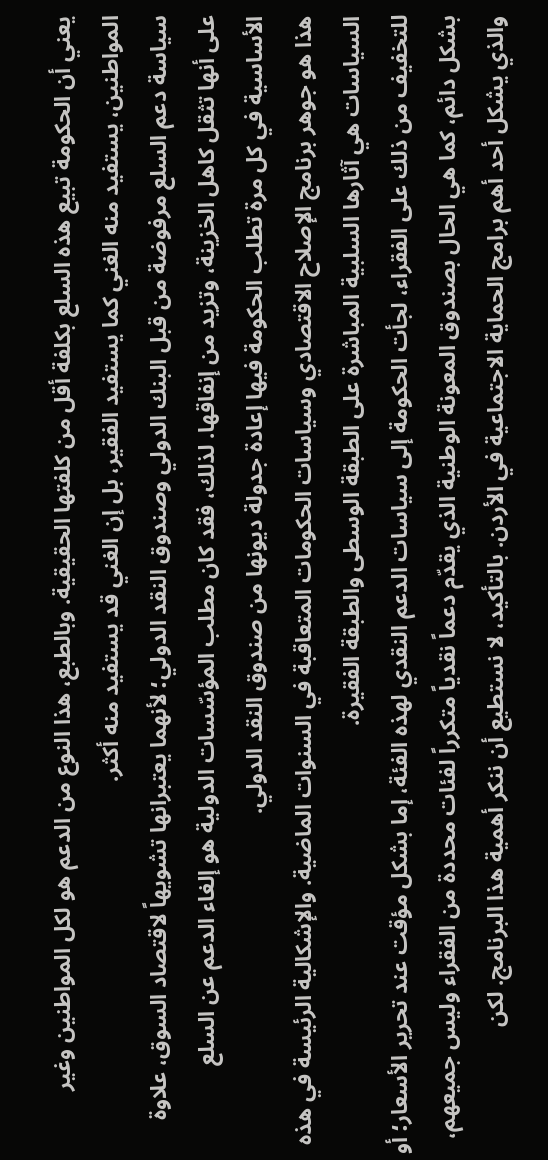يعني أن الحكومة تبيع هذه السلع بكلفة أقل من كلفتها الحقيقية. وبالطبع، هذا النوع من الدعم هو لكل المواطنين وغير المواطنين، يستفيد منه الغني كما يستفيد الفقير، بل إن الغني قد يستفيد منه أكثر.
سياسة دعم السلع مرفوضة من قبل البنك الدولي وصندوق النقد الدولي؛ لأنهما يعتبرانها تشويهاً لاقتصاد السوق، علاوة على أنها تثقل كاهل الخزينة، وتزيد من إنفاقها. لذلك، فقد كان مطلب المؤسّسات الدولية هو إلغاء الدعم عن السلع الأساسية في كل مرة تطلب الحكومة فيها إعادة جدولة ديونها من صندوق النقد الدولي.
هذا هو جوهر برنامج الإصلاح الاقتصادي وسياسات الحكومات المتعاقبة في السنوات الماضية. والإشكالية الرئيسة في هذه السياسات هي آثارها السلبية المباشرة على الطبقة الوسطى والطبقة الفقيرة.
للتخفيف من ذلك على الفقراء، لجأت الحكومة إلى سياسات الدعم النقدي لهذه الفئة، إما بشكل مؤقت عند تحرير الأسعار؛ أو بشكل دائم، كما هي الحال بصندوق المعونة الوطنية الذي يقدّم دعماً نقدياً متكرراً لفئات محددة من الفقراء وليس جميعهم، والذي يشكل أحد أهم برامج الحماية الاجتماعية في الأردن. بالتأكيد، لا نستطيع أن ننكر أهمية هذا البرنامج. لكن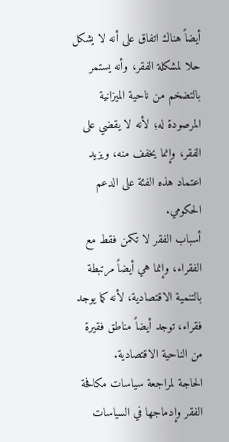أيضاً هناك اتفاق على أنه لا يشكل حلا لمشكلة الفقر، وأنه يستمر بالتضخم من ناحية الميزانية المرصودة له؛ لأنه لا يقضي على الفقر، وإنما يخفف منه، ويزيد اعتماد هذه الفئة على الدعم الحكومي.
أسباب الفقر لا تكمن فقط مع الفقراء، وإنما هي أيضاً مرتبطة بالتنمية الاقتصادية، لأنه كما يوجد فقراء، توجد أيضاً مناطق فقيرة من الناحية الاقتصادية.
الحاجة لمراجعة سياسات مكافحة الفقر وإدماجها في السياسات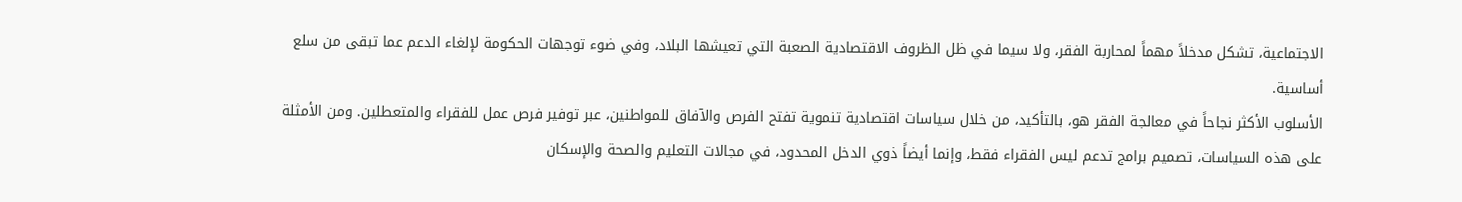الاجتماعية، تشكل مدخلاً مهماً لمحاربة الفقر، ولا سيما في ظل الظروف الاقتصادية الصعبة التي تعيشها البلاد، وفي ضوء توجهات الحكومة لإلغاء الدعم عما تبقى من سلع أساسية.
الأسلوب الأكثر نجاحاً في معالجة الفقر هو، بالتأكيد، من خلال سياسات اقتصادية تنموية تفتح الفرص والآفاق للمواطنين، عبر توفير فرص عمل للفقراء والمتعطلين. ومن الأمثلة على هذه السياسات، تصميم برامج تدعم ليس الفقراء فقط، وإنما أيضاً ذوي الدخل المحدود، في مجالات التعليم والصحة والإسكان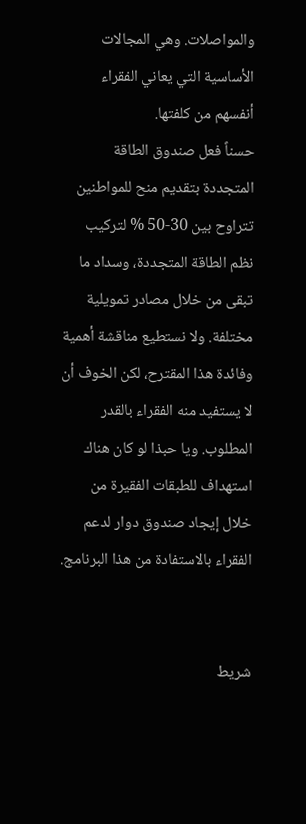والمواصلات. وهي المجالات الأساسية التي يعاني الفقراء أنفسهم من كلفتها.
حسناً فعل صندوق الطاقة المتجددة بتقديم منح للمواطنين تتراوح بين 30-50 % لتركيب نظم الطاقة المتجددة، وسداد ما تبقى من خلال مصادر تمويلية مختلفة. ولا نستطيع مناقشة أهمية وفائدة هذا المقترح، لكن الخوف أن لا يستفيد منه الفقراء بالقدر المطلوب. ويا حبذا لو كان هناك استهداف للطبقات الفقيرة من خلال إيجاد صندوق دوار لدعم الفقراء بالاستفادة من هذا البرنامج.


شريط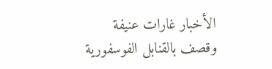الأخبار غارات عنيفة وقصف بالقنابل الفوسفورية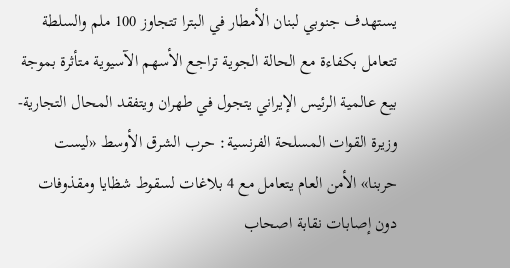يستهدف جنوبي لبنان الأمطار في البترا تتجاوز 100 ملم والسلطة تتعامل بكفاءة مع الحالة الجوية تراجع الأسهم الآسيوية متأثرة بموجة بيع عالمية الرئيس الإيراني يتجول في طهران ويتفقد المحال التجارية- وزيرة القوات المسلحة الفرنسية: حرب الشرق الأوسط «ليست حربنا» الأمن العام يتعامل مع 4 بلاغات لسقوط شظايا ومقذوفات دون إصابات نقابة اصحاب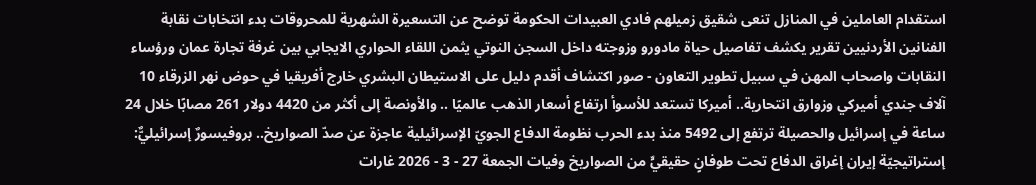استقدام العاملين في المنازل تنعى شقيق زميلهم فادي العبيدات الحكومة توضح عن التسعيرة الشهرية للمحروقات بدء انتخابات نقابة الفنانين الأردنيين تقرير يكشف تفاصيل حياة مادورو وزوجته داخل السجن النوتي يثمن اللقاء الحواري الايجابي بين غرفة تجارة عمان ورؤساء النقابات واصحاب المهن في سبيل تطوير التعاون - صور اكتشاف أقدم دليل على الاستيطان البشري خارج أفريقيا في حوض نهر الزرقاء 10 آلاف جندي أميركي وزوارق انتحارية.. أميركا تستعد للأسوأ ارتفاع أسعار الذهب عالميًا .. والأونصة إلى أكثر من 4420 دولار 261 مصابًا خلال 24 ساعة في إسرائيل والحصيلة ترتفع إلى 5492 منذ بدء الحرب نظومة الدفاع الجويّ الإسرائيلية عاجزة عن صدّ الصواريخ.. بروفيسورٌ إسرائيليٌّ: إستراتيجيّة إيران إغراق الدفاع تحت طوفانٍ حقيقيٍّ من الصواريخ وفيات الجمعة 27 - 3 - 2026 غارات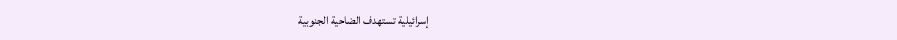إسرائيلية تستهدف الضاحية الجنوبية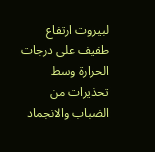لبيروت ارتفاع طفيف على درجات الحرارة وسط تحذيرات من الضباب والانجماد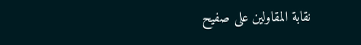نقابة المقاولين على صفيح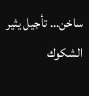ساخن… تأجيل يثير الشكوك